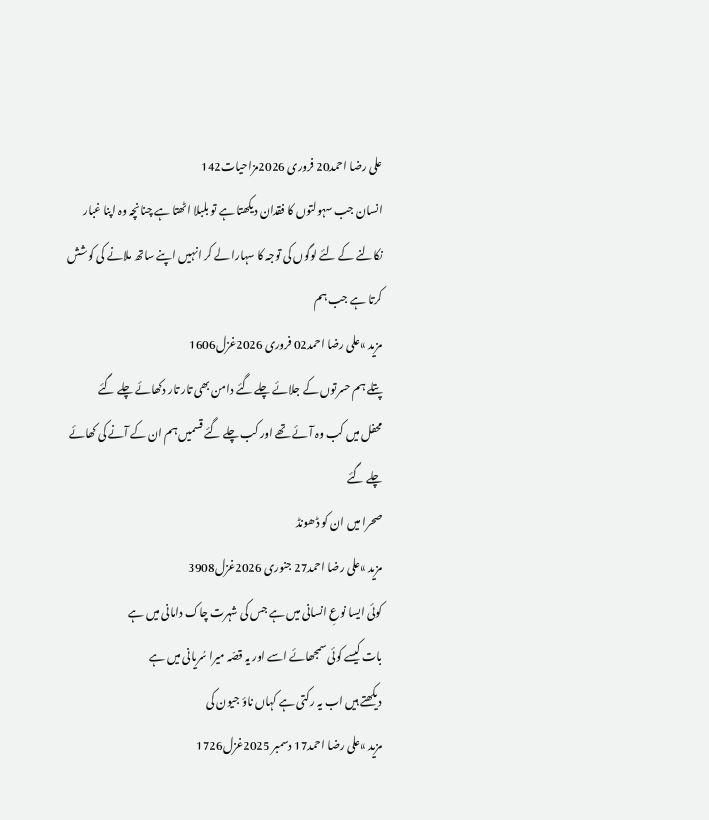علی رضا احمد20 فروری 2026مزاحیات142
انسان جب سہولتوں کا فقدان دیکھتا ہے تو بلبلا اٹھتا ہے چنانچہ وہ اپنا غبار نکالنے کے لئے لوگوں کی توجہ کا سہارا لے کر انہیں اپنے ساتھ ملانے کی کوشش کرتا ہے جب ہم
مزید »علی رضا احمد02 فروری 2026غزل1606
پتلے ہم حسرتوں کے جلائے چلے گئے دامن بھی تار تار دکھائے چلے گئے
محفل میں کب وہ آئے تھے اور کب چلے گئے قسمیں ہم ان کے آنے کی کھائے چلے گئے
صحرا میں ان کو ڈھونڈ
مزید »علی رضا احمد27 جنوری 2026غزل3908
کوئی ایسا نوعِ انسانی میں ہے جس کی شہرت چاک دامانی میں ہے
بات کیسے کوئی سمجھائے اسے اور یہ قصّہ میرا سُریانی میں ہے
دیکھتے ہیں اب یہ رکتی ہے کہاں ناؤ جیون کی
مزید »علی رضا احمد17 دسمبر 2025غزل1726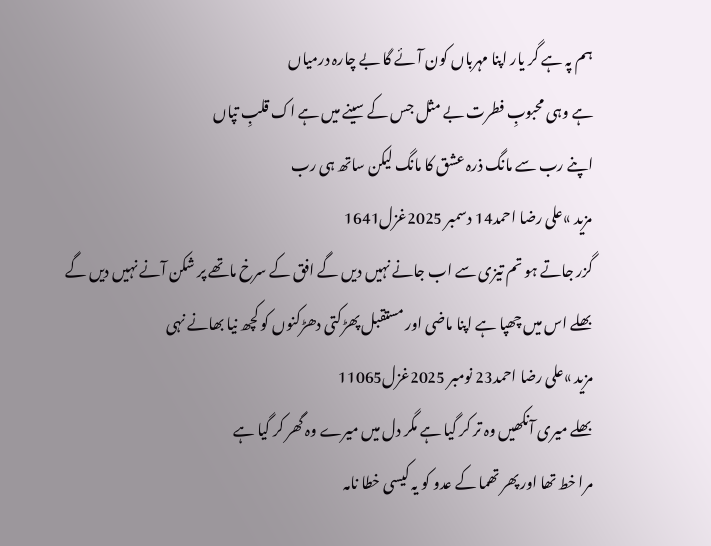ہم پہ ہے گر یار اپنا مہرباں کون آئے گا بے چارہ درمیاں
ہے وہی محبوبِ فطرت بے مثل جس کے سینے میں ہے اک قلبِ تپاں
اپنے رب سے مانگ ذرہ عشق کا مانگ لیکن ساتھ ہی رب
مزید »علی رضا احمد14 دسمبر 2025غزل1641
گزر جاتے ہو تم تیزی سے اب جانے نہیں دیں گے افق کے سرخ ماتھے پر شکن آنے نہیں دیں گے
بھلے اس میں چھپا ہے اپنا ماضی اور مستقبل پھڑکتی دھڑکنوں کو کچھ نیا بھانے نہی
مزید »علی رضا احمد23 نومبر 2025غزل11065
بھلے میری آنکھیں وہ تر کر گیا ہے مگر دل میں میرے وہ گھر کر گیا ہے
مرا خط تھا اور پھر تھما کے عدو کو یہ کیسی خطا نامہ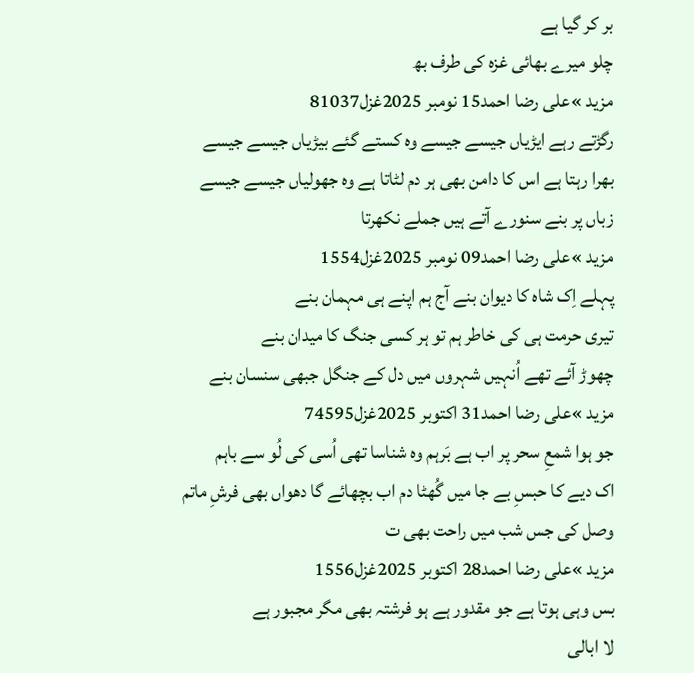بر کر گیا ہے
چلو میرے بھائی غزہ کی طرف بھ
مزید »علی رضا احمد15 نومبر 2025غزل81037
رگڑتے رہے ایڑیاں جیسے جیسے وہ کستے گئے بیڑیاں جیسے جیسے
بھرا رہتا ہے اس کا دامن بھی ہر دم لٹاتا ہے وہ جھولیاں جیسے جیسے
زباں پر بنے سنورے آتے ہیں جملے نکھرتا
مزید »علی رضا احمد09 نومبر 2025غزل1554
پہلے اِک شاہ کا دیوان بنے آج ہم اپنے ہی مہمان بنے
تیری حرمت ہی کی خاطر ہم تو ہر کسی جنگ کا میدان بنے
چھوڑ آئے تھے اُنہیں شہروں میں دل کے جنگل جبھی سنسان بنے
مزید »علی رضا احمد31 اکتوبر 2025غزل74595
جو ہوا شمعِ سحر پر اب ہے بَرہم وہ شناسا تھی اُسی کی لُو سے باہم
اک دیے کا حبسِ بے جا میں گُھٹا دم اب بچھائے گا دھواں بھی فرشِ ماتم
وصل کی جس شب میں راحت بھی ت
مزید »علی رضا احمد28 اکتوبر 2025غزل1556
بس وہی ہوتا ہے جو مقدور ہے ہو فرشتہ بھی مگر مجبور ہے
لا ابالی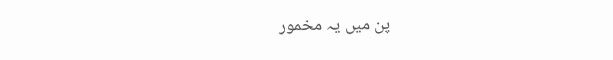پن میں یہ مخمور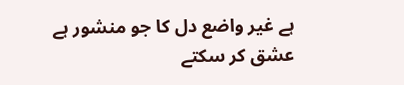ہے غیر واضع دل کا جو منشور ہے
عشق کر سکتے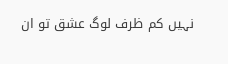نہیں کم ظرف لوگ عشق تو ان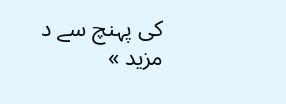کی پہنچ سے د
مزید »